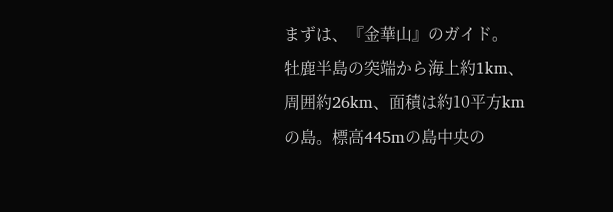まずは、『金華山』のガイド。
牡鹿半島の突端から海上約1km、周囲約26km、面積は約10平方kmの島。標高445mの島中央の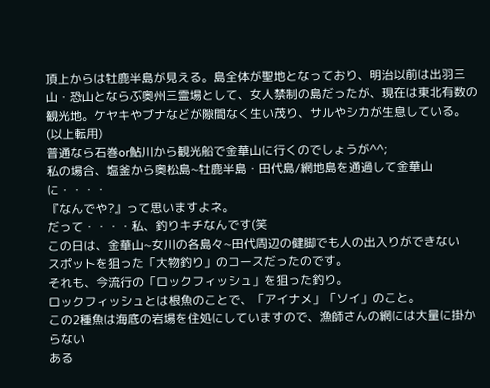頂上からは牡鹿半島が見える。島全体が聖地となっており、明治以前は出羽三山・恐山とならぶ奥州三霊場として、女人禁制の島だったが、現在は東北有数の観光地。ケヤキやブナなどが隙間なく生い茂り、サルやシカが生息している。(以上転用)
普通なら石巻or鮎川から観光船で金華山に行くのでしょうが^^;
私の場合、塩釜から奥松島~牡鹿半島・田代島/網地島を通過して金華山に・・・・
『なんでや?』って思いますよネ。
だって・・・・私、釣りキチなんです(笑
この日は、金華山~女川の各島々~田代周辺の健脚でも人の出入りができない
スポットを狙った「大物釣り」のコースだったのです。
それも、今流行の「ロックフィッシュ」を狙った釣り。
ロックフィッシュとは根魚のことで、「アイナメ」「ソイ」のこと。
この2種魚は海底の岩場を住処にしていますので、漁師さんの網には大量に掛からない
ある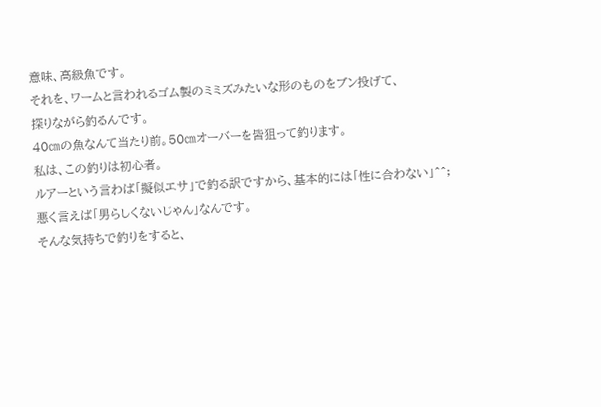意味、高級魚です。
それを、ワームと言われるゴム製のミミズみたいな形のものをブン投げて、
探りながら釣るんです。
40㎝の魚なんて当たり前。50㎝オーバーを皆狙って釣ります。
私は、この釣りは初心者。
ルアーという言わば「擬似エサ」で釣る訳ですから、基本的には「性に合わない」^^;
悪く言えば「男らしくないじゃん」なんです。
そんな気持ちで釣りをすると、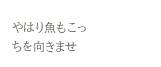やはり魚もこっちを向きませ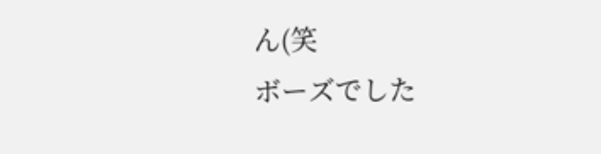ん(笑
ボーズでした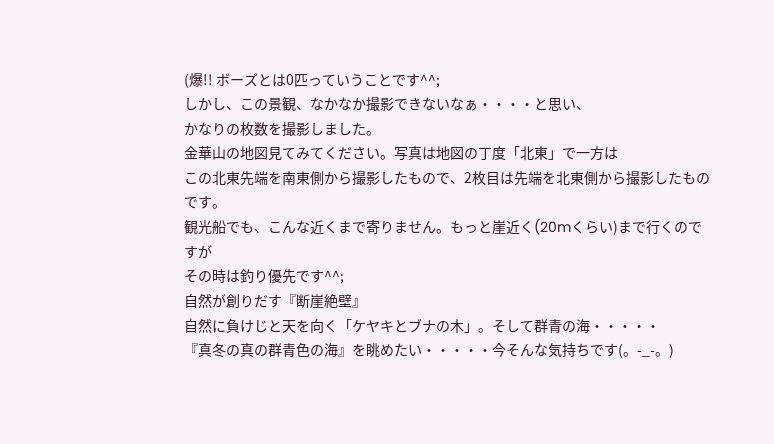(爆!! ボーズとは0匹っていうことです^^;
しかし、この景観、なかなか撮影できないなぁ・・・・と思い、
かなりの枚数を撮影しました。
金華山の地図見てみてください。写真は地図の丁度「北東」で一方は
この北東先端を南東側から撮影したもので、2枚目は先端を北東側から撮影したものです。
観光船でも、こんな近くまで寄りません。もっと崖近く(20mくらい)まで行くのですが
その時は釣り優先です^^;
自然が創りだす『断崖絶壁』
自然に負けじと天を向く「ケヤキとブナの木」。そして群青の海・・・・・
『真冬の真の群青色の海』を眺めたい・・・・・今そんな気持ちです(。-_-。)